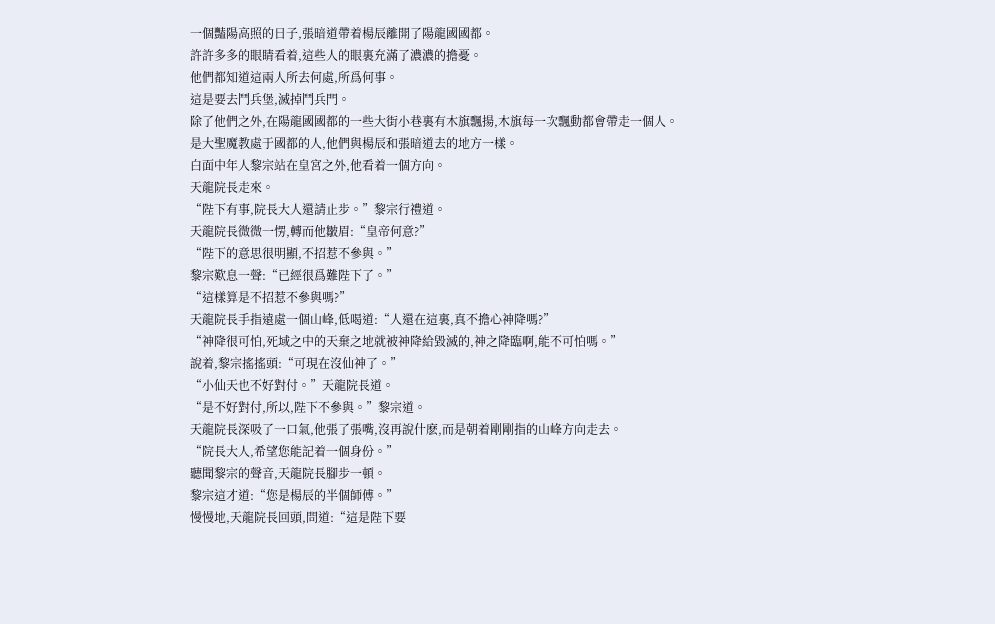一個豔陽高照的日子,張暗道帶着楊辰離開了陽龍國國都。
許許多多的眼睛看着,這些人的眼裏充滿了濃濃的擔憂。
他們都知道這兩人所去何處,所爲何事。
這是要去鬥兵堡,滅掉鬥兵門。
除了他們之外,在陽龍國國都的一些大街小巷裏有木旗飄揚,木旗每一次飄動都會帶走一個人。
是大聖魔教處于國都的人,他們與楊辰和張暗道去的地方一樣。
白面中年人黎宗站在皇宮之外,他看着一個方向。
天龍院長走來。
“陛下有事,院長大人還請止步。”黎宗行禮道。
天龍院長微微一愣,轉而他皺眉:“皇帝何意?”
“陛下的意思很明顯,不招惹不參與。”
黎宗歎息一聲:“已經很爲難陛下了。”
“這樣算是不招惹不參與嗎?”
天龍院長手指遠處一個山峰,低喝道:“人還在這裏,真不擔心神降嗎?”
“神降很可怕,死域之中的天棄之地就被神降給毀滅的,神之降臨啊,能不可怕嗎。”
說着,黎宗搖搖頭:“可現在沒仙神了。”
“小仙天也不好對付。”天龍院長道。
“是不好對付,所以,陛下不參與。”黎宗道。
天龍院長深吸了一口氣,他張了張嘴,沒再說什麽,而是朝着剛剛指的山峰方向走去。
“院長大人,希望您能記着一個身份。”
聽聞黎宗的聲音,天龍院長腳步一頓。
黎宗這才道:“您是楊辰的半個師傅。”
慢慢地,天龍院長回頭,問道:“這是陛下要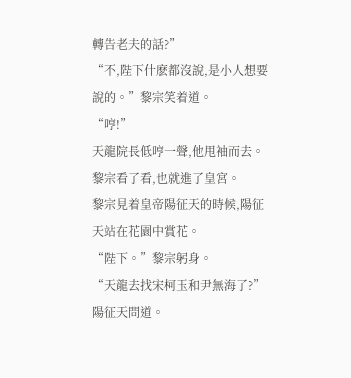轉告老夫的話?”
“不,陛下什麽都沒說,是小人想要說的。”黎宗笑着道。
“哼!”
天龍院長低哼一聲,他甩袖而去。
黎宗看了看,也就進了皇宮。
黎宗見着皇帝陽征天的時候,陽征天站在花園中賞花。
“陛下。”黎宗躬身。
“天龍去找宋柯玉和尹無海了?”陽征天問道。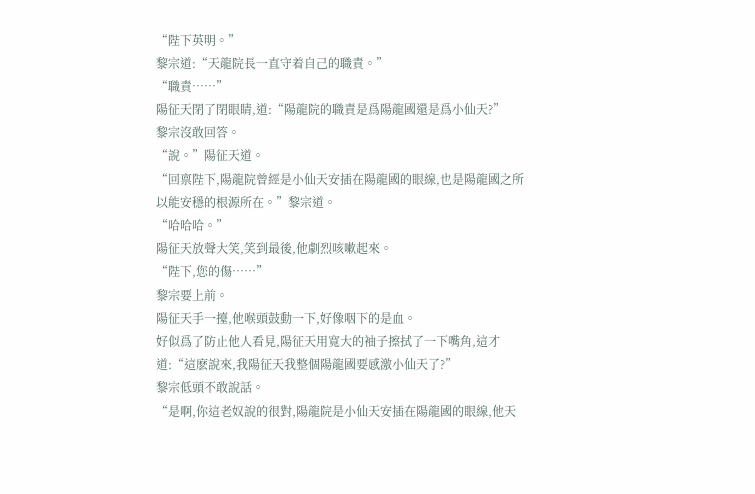“陛下英明。”
黎宗道:“天龍院長一直守着自己的職責。”
“職責……”
陽征天閉了閉眼睛,道:“陽龍院的職責是爲陽龍國還是爲小仙天?”
黎宗沒敢回答。
“說。”陽征天道。
“回禀陛下,陽龍院曾經是小仙天安插在陽龍國的眼線,也是陽龍國之所以能安穩的根源所在。”黎宗道。
“哈哈哈。”
陽征天放聲大笑,笑到最後,他劇烈咳嗽起來。
“陛下,您的傷……”
黎宗要上前。
陽征天手一擡,他喉頭鼓動一下,好像咽下的是血。
好似爲了防止他人看見,陽征天用寬大的袖子擦拭了一下嘴角,這才道:“這麽說來,我陽征天我整個陽龍國要感激小仙天了?”
黎宗低頭不敢說話。
“是啊,你這老奴說的很對,陽龍院是小仙天安插在陽龍國的眼線,他天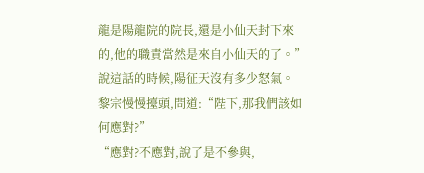龍是陽龍院的院長,還是小仙天封下來的,他的職責當然是來自小仙天的了。”
說這話的時候,陽征天沒有多少怒氣。
黎宗慢慢擡頭,問道:“陛下,那我們該如何應對?”
“應對?不應對,說了是不參與,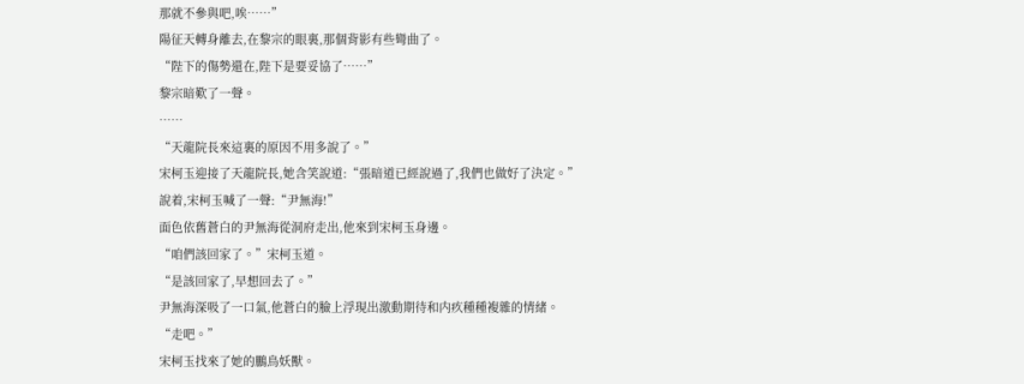那就不參與吧,唉……”
陽征天轉身離去,在黎宗的眼裏,那個背影有些彎曲了。
“陛下的傷勢還在,陛下是要妥協了……”
黎宗暗歎了一聲。
……
“天龍院長來這裏的原因不用多說了。”
宋柯玉迎接了天龍院長,她含笑說道:“張暗道已經說過了,我們也做好了決定。”
說着,宋柯玉喊了一聲:“尹無海!”
面色依舊蒼白的尹無海從洞府走出,他來到宋柯玉身邊。
“咱們該回家了。”宋柯玉道。
“是該回家了,早想回去了。”
尹無海深吸了一口氣,他蒼白的臉上浮現出激動期待和内疚種種複雜的情緒。
“走吧。”
宋柯玉找來了她的鵬鳥妖獸。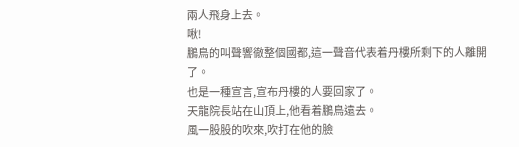兩人飛身上去。
啾!
鵬鳥的叫聲響徹整個國都,這一聲音代表着丹樓所剩下的人離開了。
也是一種宣言,宣布丹樓的人要回家了。
天龍院長站在山頂上,他看着鵬鳥遠去。
風一股股的吹來,吹打在他的臉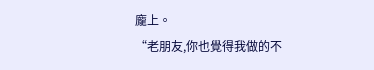龐上。
“老朋友,你也覺得我做的不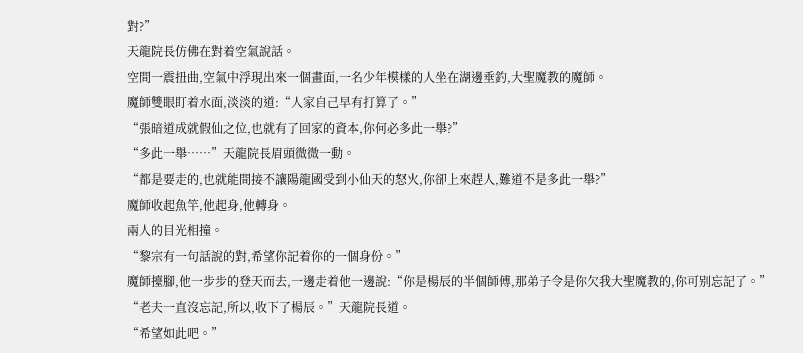對?”
天龍院長仿佛在對着空氣說話。
空間一震扭曲,空氣中浮現出來一個畫面,一名少年模樣的人坐在湖邊垂釣,大聖魔教的魔師。
魔師雙眼盯着水面,淡淡的道:“人家自己早有打算了。”
“張暗道成就假仙之位,也就有了回家的資本,你何必多此一舉?”
“多此一舉……”天龍院長眉頭微微一動。
“都是要走的,也就能間接不讓陽龍國受到小仙天的怒火,你卻上來趕人,難道不是多此一舉?”
魔師收起魚竿,他起身,他轉身。
兩人的目光相撞。
“黎宗有一句話說的對,希望你記着你的一個身份。”
魔師擡腳,他一步步的登天而去,一邊走着他一邊說:“你是楊辰的半個師傅,那弟子令是你欠我大聖魔教的,你可别忘記了。”
“老夫一直沒忘記,所以,收下了楊辰。”天龍院長道。
“希望如此吧。”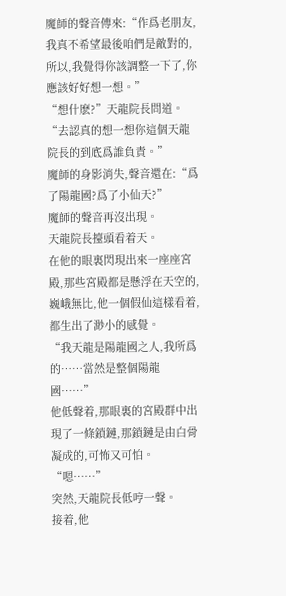魔師的聲音傳來:“作爲老朋友,我真不希望最後咱們是敵對的,所以,我覺得你該調整一下了,你應該好好想一想。”
“想什麽?”天龍院長問道。
“去認真的想一想你這個天龍院長的到底爲誰負責。”
魔師的身影消失,聲音還在:“爲了陽龍國?爲了小仙天?”
魔師的聲音再沒出現。
天龍院長擡頭看着天。
在他的眼裏閃現出來一座座宮殿,那些宮殿都是懸浮在天空的,巍峨無比,他一個假仙這樣看着,都生出了渺小的感覺。
“我天龍是陽龍國之人,我所爲的……當然是整個陽龍國……”
他低聲着,那眼裏的宮殿群中出現了一條鎖鏈,那鎖鏈是由白骨凝成的,可怖又可怕。
“嗯……”
突然,天龍院長低哼一聲。
接着,他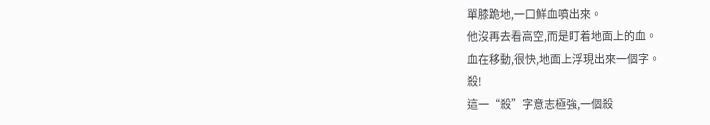單膝跪地,一口鮮血噴出來。
他沒再去看高空,而是盯着地面上的血。
血在移動,很快,地面上浮現出來一個字。
殺!
這一“殺”字意志極強,一個殺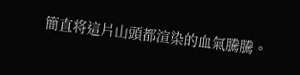簡直将這片山頭都渲染的血氣騰騰。